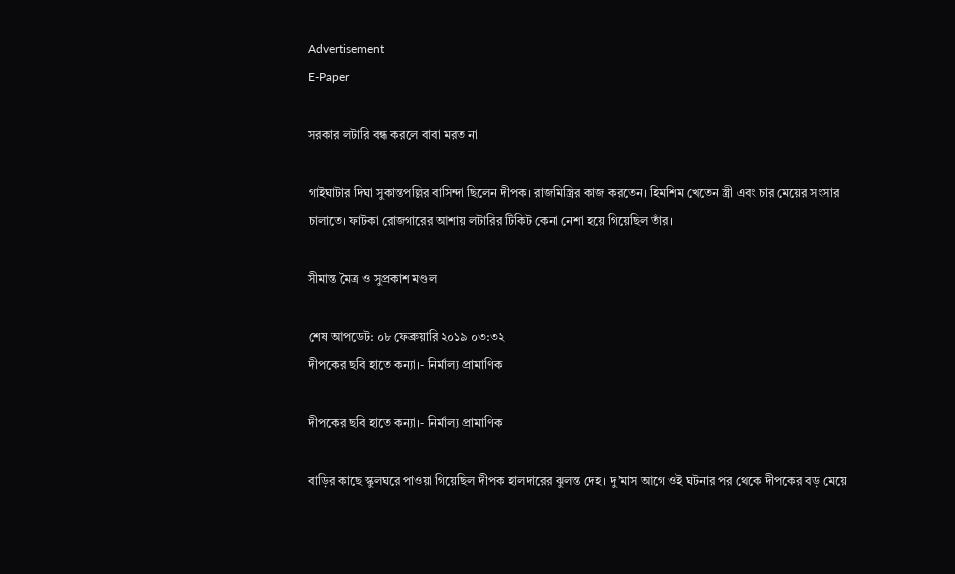Advertisement
E-Paper

সরকার লটারি বন্ধ করলে বাবা মরত না

গাইঘাটার দিঘা সুকান্তপল্লির বাসিন্দা ছিলেন দীপক। রাজমিস্ত্রির কাজ করতেন। হিমশিম খেতেন স্ত্রী এবং চার মেয়ের সংসার চালাতে। ফাটকা রোজগারের আশায় লটারির টিকিট কেনা নেশা হয়ে গিয়েছিল তাঁর।

সীমান্ত মৈত্র ও সুপ্রকাশ মণ্ডল

শেষ আপডেট: ০৮ ফেব্রুয়ারি ২০১৯ ০৩:৩২
দীপকের ছবি হাতে কন্যা।- নির্মাল্য প্রামাণিক

দীপকের ছবি হাতে কন্যা।- নির্মাল্য প্রামাণিক

বাড়ির কাছে স্কুলঘরে পাওয়া গিয়েছিল দীপক হালদারের ঝুলন্ত দেহ। দু’মাস আগে ওই ঘটনার পর থেকে দীপকের বড় মেয়ে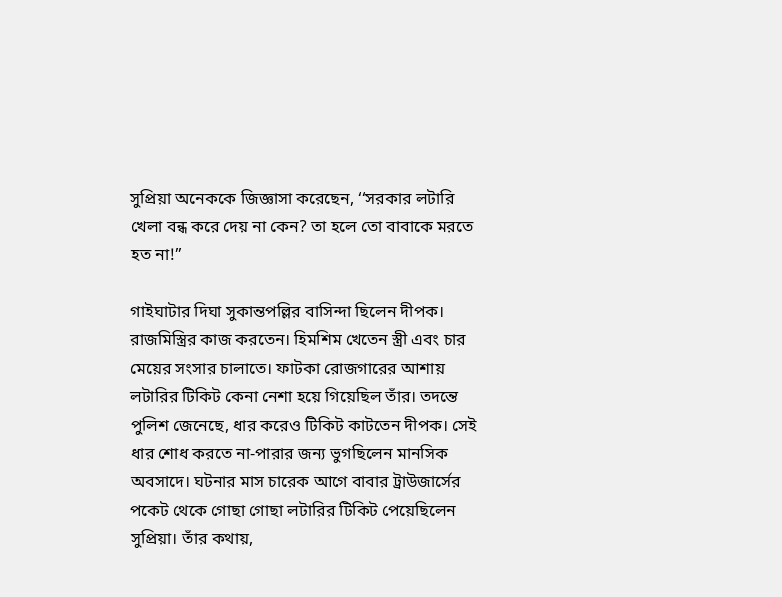সুপ্রিয়া অনেককে জিজ্ঞাসা করেছেন, ‘‘সরকার লটারি খেলা বন্ধ করে দেয় না কেন? তা হলে তো বাবাকে মরতে হত না!’’

গাইঘাটার দিঘা সুকান্তপল্লির বাসিন্দা ছিলেন দীপক। রাজমিস্ত্রির কাজ করতেন। হিমশিম খেতেন স্ত্রী এবং চার মেয়ের সংসার চালাতে। ফাটকা রোজগারের আশায় লটারির টিকিট কেনা নেশা হয়ে গিয়েছিল তাঁর। তদন্তে পুলিশ জেনেছে, ধার করেও টিকিট কাটতেন দীপক। সেই ধার শোধ করতে না-পারার জন্য ভুগছিলেন মানসিক অবসাদে। ঘটনার মাস চারেক আগে বাবার ট্রাউজার্সের পকেট থেকে গোছা গোছা লটারির টিকিট পেয়েছিলেন সুপ্রিয়া। তাঁর কথায়,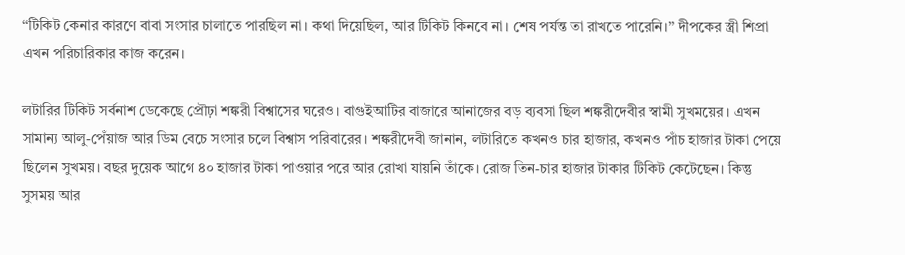‘‘টিকিট কেনার কারণে বাবা সংসার চালাতে পারছিল না। কথা দিয়েছিল, আর টিকিট কিনবে না। শেষ পর্যন্ত তা রাখতে পারেনি।’’ দীপকের স্ত্রী শিপ্রা এখন পরিচারিকার কাজ করেন।

লটারির টিকিট সর্বনাশ ডেকেছে প্রৌঢ়া শঙ্করী বিশ্বাসের ঘরেও। বাগুইআটির বাজারে আনাজের বড় ব্যবসা ছিল শঙ্করীদেবীর স্বামী সুখময়ের। এখন সামান্য আলু-পেঁয়াজ আর ডিম বেচে সংসার চলে বিশ্বাস পরিবারের। শঙ্করীদেবী জানান, লটারিতে কখনও চার হাজার, কখনও পাঁচ হাজার টাকা পেয়ে ছিলেন সুখময়। বছর দুয়েক আগে ৪০ হাজার টাকা পাওয়ার পরে আর রোখা যায়নি তাঁকে। রোজ তিন-চার হাজার টাকার টিকিট কেটেছেন। কিন্তু সুসময় আর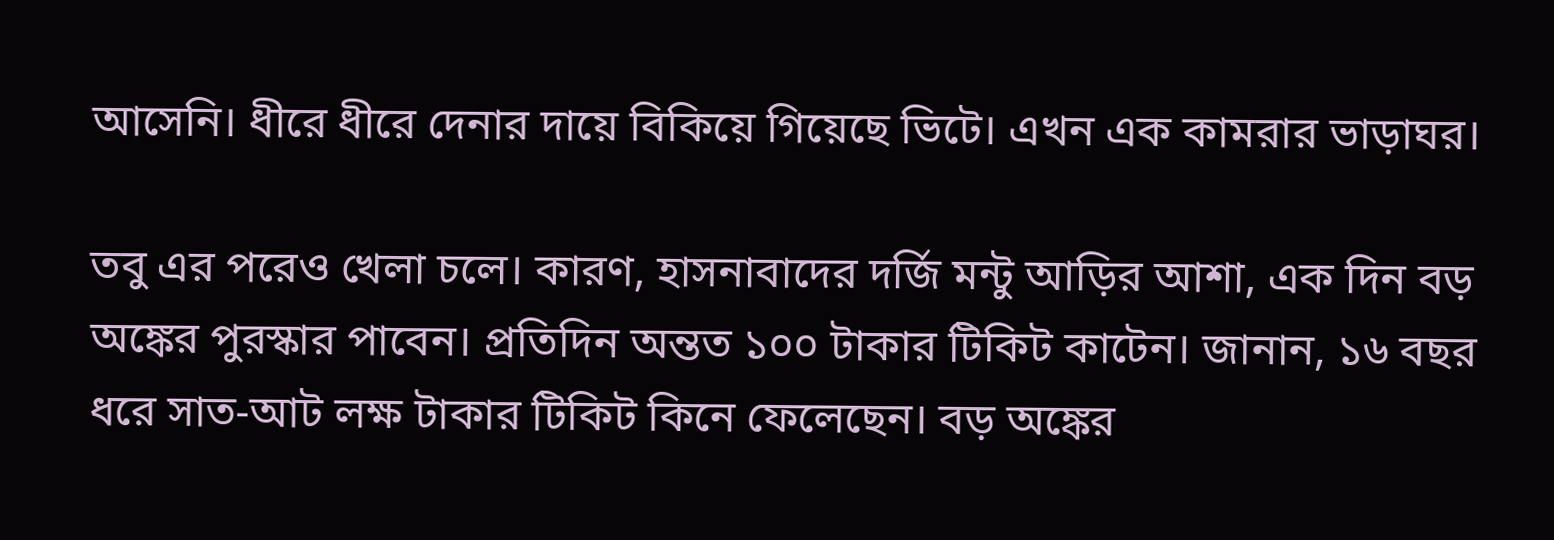আসেনি। ধীরে ধীরে দেনার দায়ে বিকিয়ে গিয়েছে ভিটে। এখন এক কামরার ভাড়াঘর।

তবু এর পরেও খেলা চলে। কারণ, হাসনাবাদের দর্জি মন্টু আড়ির আশা, এক দিন বড় অঙ্কের পুরস্কার পাবেন। প্রতিদিন অন্তত ১০০ টাকার টিকিট কাটেন। জানান, ১৬ বছর ধরে সাত-আট লক্ষ টাকার টিকিট কিনে ফেলেছেন। বড় অঙ্কের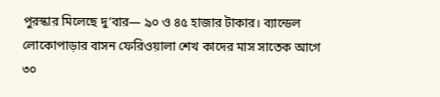পুরস্কার মিলেছে দু’বার— ৯০ ও ৪৫ হাজার টাকার। ব্যান্ডেল লোকোপাড়ার বাসন ফেরিওয়ালা শেখ কাদের মাস সাতেক আগে ৩০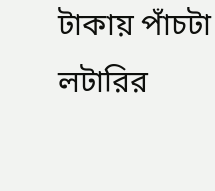টাকায় পাঁচটা লটারির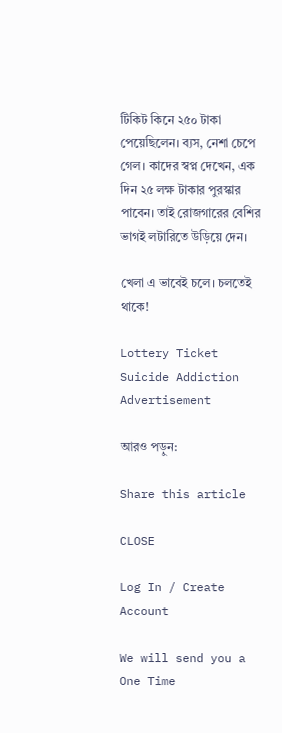টিকিট কিনে ২৫০ টাকা পেয়েছিলেন। ব্যস, নেশা চেপে গেল। কাদের স্বপ্ন দেখেন, এক দিন ২৫ লক্ষ টাকার পুরস্কার পাবেন। তাই রোজগারের বেশির ভাগই লটারিতে উড়িয়ে দেন।

খেলা এ ভাবেই চলে। চলতেই থাকে!

Lottery Ticket Suicide Addiction
Advertisement

আরও পড়ুন:

Share this article

CLOSE

Log In / Create Account

We will send you a One Time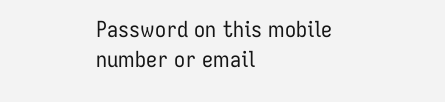Password on this mobile number or email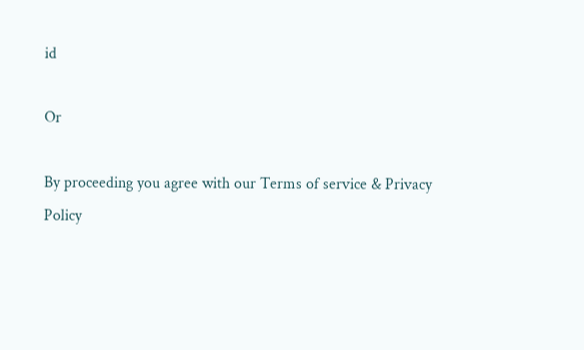id

Or

By proceeding you agree with our Terms of service & Privacy Policy